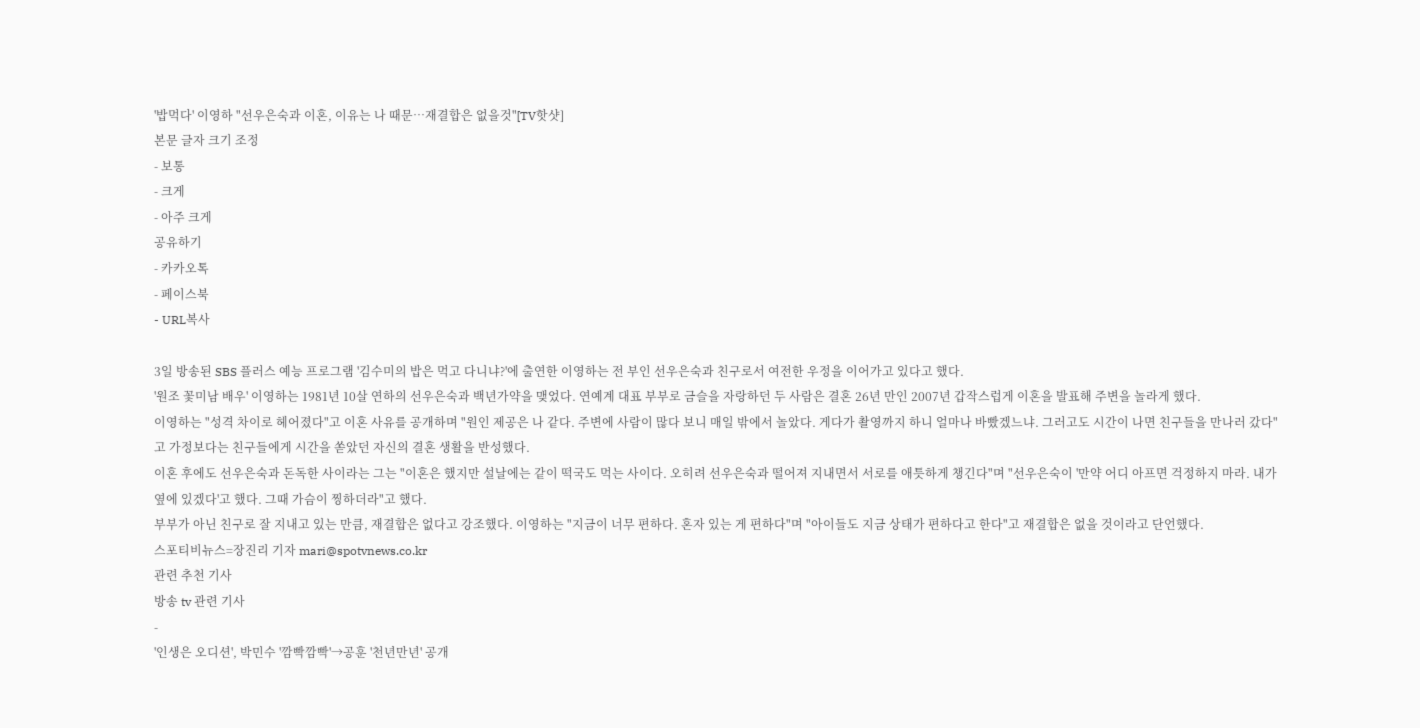'밥먹다' 이영하 "선우은숙과 이혼, 이유는 나 때문…재결합은 없을것"[TV핫샷]
본문 글자 크기 조정
- 보통
- 크게
- 아주 크게
공유하기
- 카카오톡
- 페이스북
- URL복사

3일 방송된 SBS 플러스 예능 프로그램 '김수미의 밥은 먹고 다니냐?'에 출연한 이영하는 전 부인 선우은숙과 친구로서 여전한 우정을 이어가고 있다고 했다.
'원조 꽃미남 배우' 이영하는 1981년 10살 연하의 선우은숙과 백년가약을 맺었다. 연예계 대표 부부로 금슬을 자랑하던 두 사람은 결혼 26년 만인 2007년 갑작스럽게 이혼을 발표해 주변을 놀라게 했다.
이영하는 "성격 차이로 헤어졌다"고 이혼 사유를 공개하며 "원인 제공은 나 같다. 주변에 사람이 많다 보니 매일 밖에서 놀았다. 게다가 촬영까지 하니 얼마나 바빴겠느냐. 그러고도 시간이 나면 친구들을 만나러 갔다"고 가정보다는 친구들에게 시간을 쏟았던 자신의 결혼 생활을 반성했다.
이혼 후에도 선우은숙과 돈독한 사이라는 그는 "이혼은 했지만 설날에는 같이 떡국도 먹는 사이다. 오히려 선우은숙과 떨어져 지내면서 서로를 애틋하게 챙긴다"며 "선우은숙이 '만약 어디 아프면 걱정하지 마라. 내가 옆에 있겠다'고 했다. 그때 가슴이 찡하더라"고 했다.
부부가 아닌 친구로 잘 지내고 있는 만큼, 재결합은 없다고 강조했다. 이영하는 "지금이 너무 편하다. 혼자 있는 게 편하다"며 "아이들도 지금 상태가 편하다고 한다"고 재결합은 없을 것이라고 단언했다.
스포티비뉴스=장진리 기자 mari@spotvnews.co.kr
관련 추천 기사
방송 tv 관련 기사
-
'인생은 오디션', 박민수 '깜빡깜빡'→공훈 '천년만년' 공개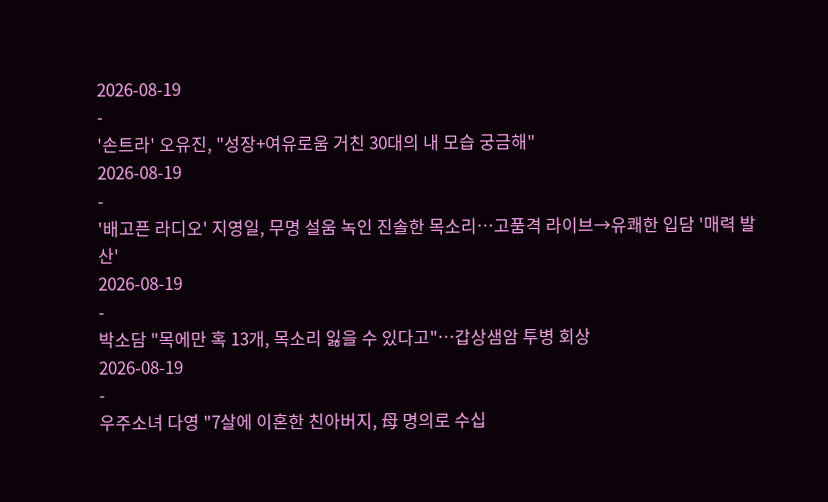2026-08-19
-
'손트라' 오유진, "성장+여유로움 거친 30대의 내 모습 궁금해"
2026-08-19
-
'배고픈 라디오' 지영일, 무명 설움 녹인 진솔한 목소리…고품격 라이브→유쾌한 입담 '매력 발산'
2026-08-19
-
박소담 "목에만 혹 13개, 목소리 잃을 수 있다고"…갑상샘암 투병 회상
2026-08-19
-
우주소녀 다영 "7살에 이혼한 친아버지, 母 명의로 수십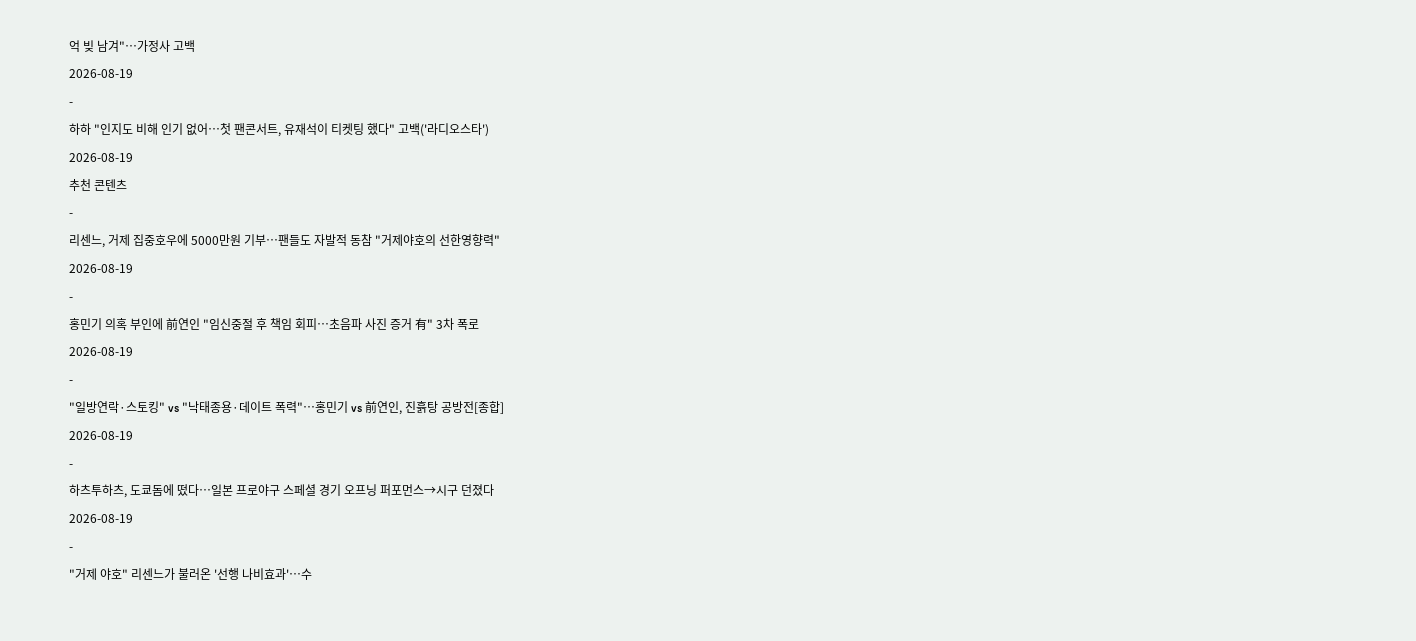억 빚 남겨"…가정사 고백
2026-08-19
-
하하 "인지도 비해 인기 없어…첫 팬콘서트, 유재석이 티켓팅 했다" 고백('라디오스타')
2026-08-19
추천 콘텐츠
-
리센느, 거제 집중호우에 5000만원 기부…팬들도 자발적 동참 "거제야호의 선한영향력"
2026-08-19
-
홍민기 의혹 부인에 前연인 "임신중절 후 책임 회피…초음파 사진 증거 有" 3차 폭로
2026-08-19
-
"일방연락·스토킹" vs "낙태종용·데이트 폭력"…홍민기 vs 前연인, 진흙탕 공방전[종합]
2026-08-19
-
하츠투하츠, 도쿄돔에 떴다…일본 프로야구 스페셜 경기 오프닝 퍼포먼스→시구 던졌다
2026-08-19
-
"거제 야호" 리센느가 불러온 '선행 나비효과'…수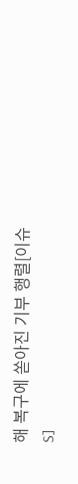해 복구에 쏟아진 기부 행렬[이슈S]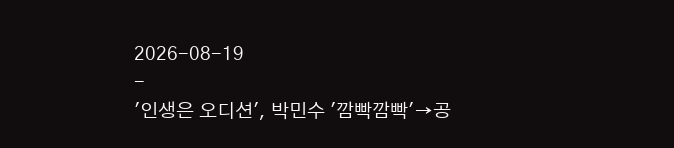2026-08-19
-
'인생은 오디션', 박민수 '깜빡깜빡'→공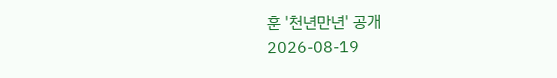훈 '천년만년' 공개
2026-08-19